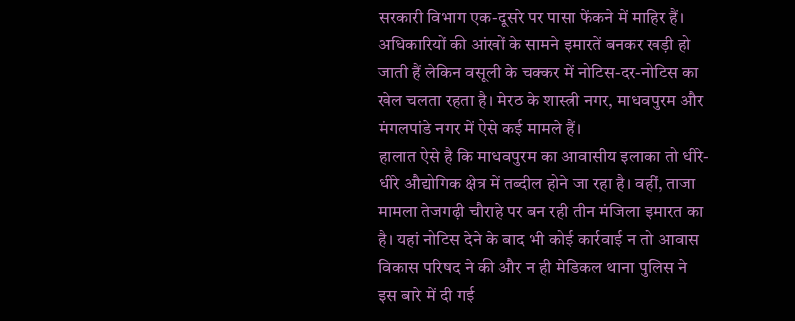सरकारी विभाग एक-दूसरे पर पासा फेंकने में माहिर हैं। अधिकारियों की आंखों के सामने इमारतें बनकर खड़ी हो जाती हैं लेकिन वसूली के चक्कर में नोटिस-दर-नोटिस का खेल चलता रहता है। मेरठ के शास्त्री नगर, माधवपुरम और मंगलपांडे नगर में ऐसे कई मामले हैं।
हालात ऐसे है कि माधवपुरम का आवासीय इलाका तो धीरे-धीरे औद्योगिक क्षेत्र में तब्दील होने जा रहा है। वहीं, ताजा मामला तेजगढ़ी चौराहे पर बन रही तीन मंजिला इमारत का है। यहां नोटिस देने के बाद भी कोई कार्रवाई न तो आवास विकास परिषद ने की और न ही मेडिकल थाना पुलिस ने इस बारे में दी गई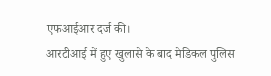एफआईआर दर्ज की।
आरटीआई में हुए खुलासे के बाद मेडिकल पुलिस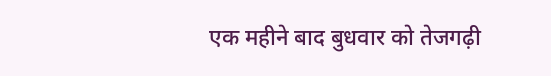एक महीने बाद बुधवार को तेजगढ़ी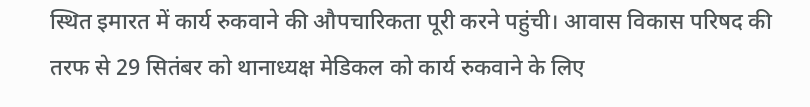स्थित इमारत में कार्य रुकवाने की औपचारिकता पूरी करने पहुंची। आवास विकास परिषद की तरफ से 29 सितंबर को थानाध्यक्ष मेडिकल को कार्य रुकवाने के लिए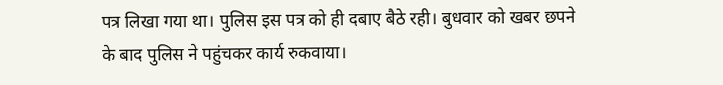पत्र लिखा गया था। पुलिस इस पत्र को ही दबाए बैठे रही। बुधवार को खबर छपने के बाद पुलिस ने पहुंचकर कार्य रुकवाया।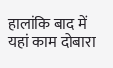हालांकि बाद में यहां काम दोबारा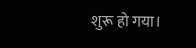शुरू हो गया।